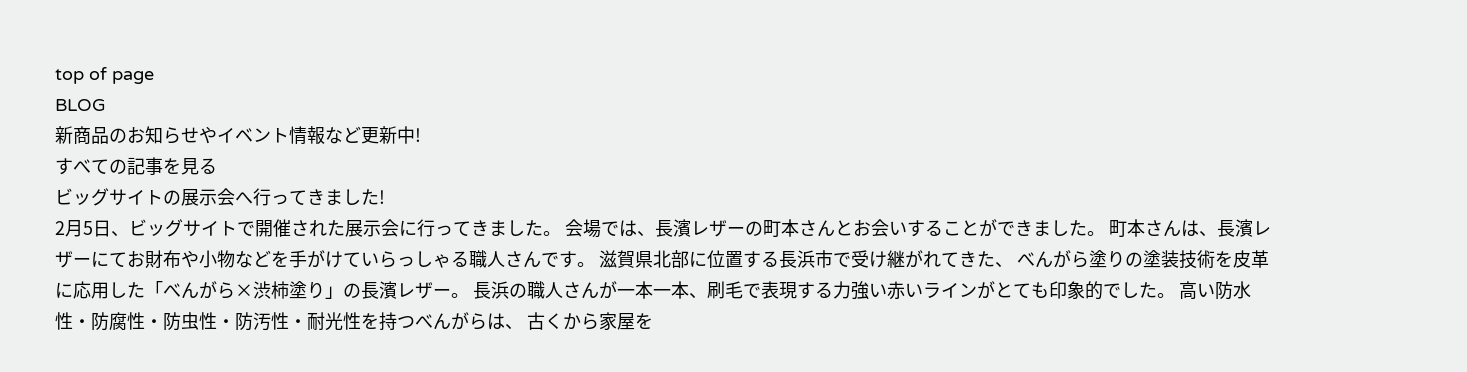top of page
BLOG
新商品のお知らせやイベント情報など更新中!
すべての記事を見る
ビッグサイトの展示会へ行ってきました!
2月5日、ビッグサイトで開催された展示会に行ってきました。 会場では、長濱レザーの町本さんとお会いすることができました。 町本さんは、長濱レザーにてお財布や小物などを手がけていらっしゃる職人さんです。 滋賀県北部に位置する長浜市で受け継がれてきた、 べんがら塗りの塗装技術を皮革に応用した「べんがら×渋柿塗り」の長濱レザー。 長浜の職人さんが一本一本、刷毛で表現する力強い赤いラインがとても印象的でした。 高い防水性・防腐性・防虫性・防汚性・耐光性を持つべんがらは、 古くから家屋を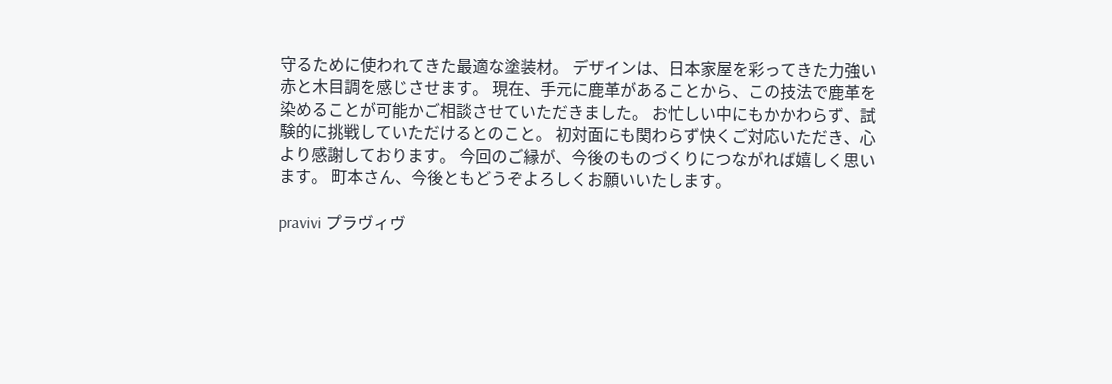守るために使われてきた最適な塗装材。 デザインは、日本家屋を彩ってきた力強い赤と木目調を感じさせます。 現在、手元に鹿革があることから、この技法で鹿革を染めることが可能かご相談させていただきました。 お忙しい中にもかかわらず、試験的に挑戦していただけるとのこと。 初対面にも関わらず快くご対応いただき、心より感謝しております。 今回のご縁が、今後のものづくりにつながれば嬉しく思います。 町本さん、今後ともどうぞよろしくお願いいたします。

pravivi プラヴィヴ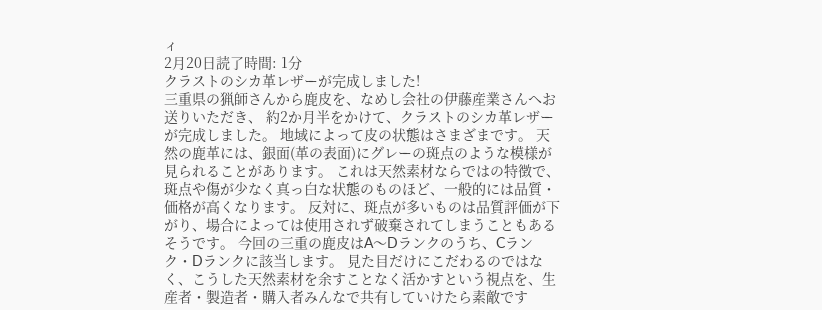ィ
2月20日読了時間: 1分
クラストのシカ革レザーが完成しました!
三重県の猟師さんから鹿皮を、なめし会社の伊藤産業さんへお送りいただき、 約2か月半をかけて、クラストのシカ革レザーが完成しました。 地域によって皮の状態はさまざまです。 天然の鹿革には、銀面(革の表面)にグレーの斑点のような模様が見られることがあります。 これは天然素材ならではの特徴で、斑点や傷が少なく真っ白な状態のものほど、一般的には品質・価格が高くなります。 反対に、斑点が多いものは品質評価が下がり、場合によっては使用されず破棄されてしまうこともあるそうです。 今回の三重の鹿皮はA〜Dランクのうち、Cランク・Dランクに該当します。 見た目だけにこだわるのではなく、こうした天然素材を余すことなく活かすという視点を、生産者・製造者・購入者みんなで共有していけたら素敵です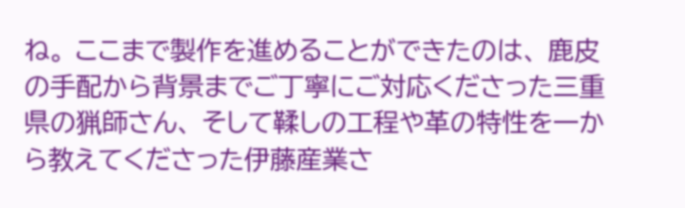ね。 ここまで製作を進めることができたのは、 鹿皮の手配から背景までご丁寧にご対応くださった三重県の猟師さん、 そして鞣しの工程や革の特性を一から教えてくださった伊藤産業さ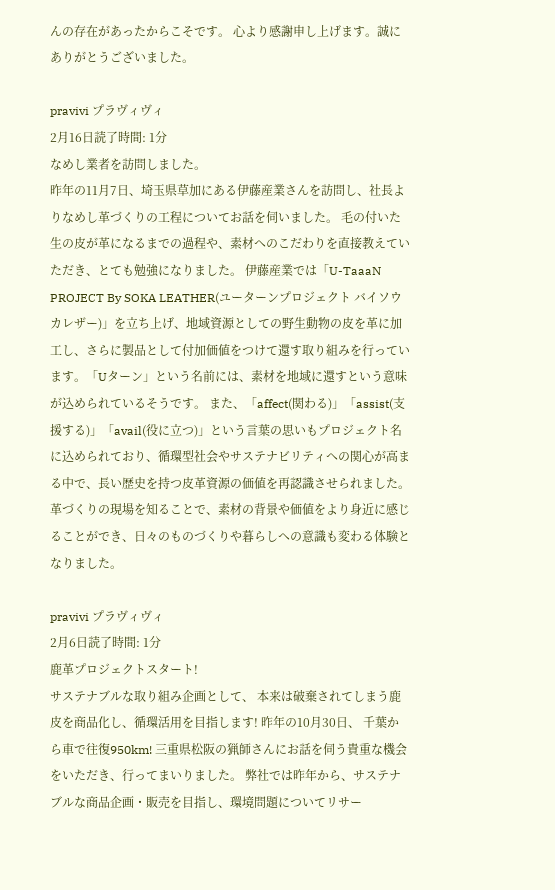んの存在があったからこそです。 心より感謝申し上げます。誠にありがとうございました。

pravivi プラヴィヴィ
2月16日読了時間: 1分
なめし業者を訪問しました。
昨年の11月7日、埼玉県草加にある伊藤産業さんを訪問し、社長よりなめし革づくりの工程についてお話を伺いました。 毛の付いた生の皮が革になるまでの過程や、素材へのこだわりを直接教えていただき、とても勉強になりました。 伊藤産業では「U-TaaaN PROJECT By SOKA LEATHER(ユーターンプロジェクト バイソウカレザー)」を立ち上げ、地域資源としての野生動物の皮を革に加工し、さらに製品として付加価値をつけて還す取り組みを行っています。「Uターン」という名前には、素材を地域に還すという意味が込められているそうです。 また、「affect(関わる)」「assist(支援する)」「avail(役に立つ)」という言葉の思いもプロジェクト名に込められており、循環型社会やサステナビリティへの関心が高まる中で、長い歴史を持つ皮革資源の価値を再認識させられました。 革づくりの現場を知ることで、素材の背景や価値をより身近に感じることができ、日々のものづくりや暮らしへの意識も変わる体験となりました。

pravivi プラヴィヴィ
2月6日読了時間: 1分
鹿革プロジェクトスタート!
サステナブルな取り組み企画として、 本来は破棄されてしまう鹿皮を商品化し、循環活用を目指します! 昨年の10月30日、 千葉から車で往復950km! 三重県松阪の猟師さんにお話を伺う貴重な機会をいただき、行ってまいりました。 弊社では昨年から、サステナブルな商品企画・販売を目指し、環境問題についてリサー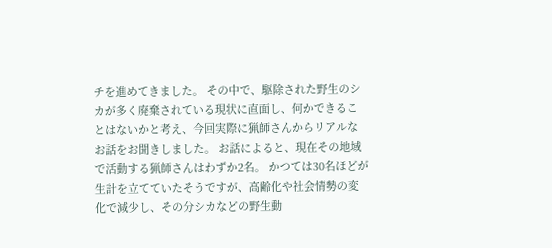チを進めてきました。 その中で、駆除された野生のシカが多く廃棄されている現状に直面し、何かできることはないかと考え、今回実際に猟師さんからリアルなお話をお聞きしました。 お話によると、現在その地域で活動する猟師さんはわずか2名。 かつては30名ほどが生計を立てていたそうですが、高齢化や社会情勢の変化で減少し、その分シカなどの野生動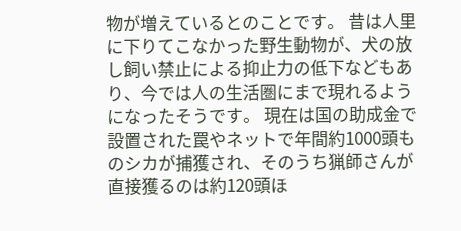物が増えているとのことです。 昔は人里に下りてこなかった野生動物が、犬の放し飼い禁止による抑止力の低下などもあり、今では人の生活圏にまで現れるようになったそうです。 現在は国の助成金で設置された罠やネットで年間約1000頭ものシカが捕獲され、そのうち猟師さんが直接獲るのは約120頭ほ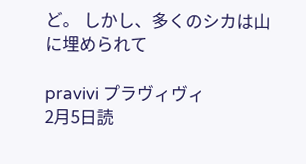ど。 しかし、多くのシカは山に埋められて

pravivi プラヴィヴィ
2月5日読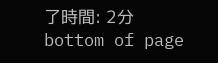了時間: 2分
bottom of page